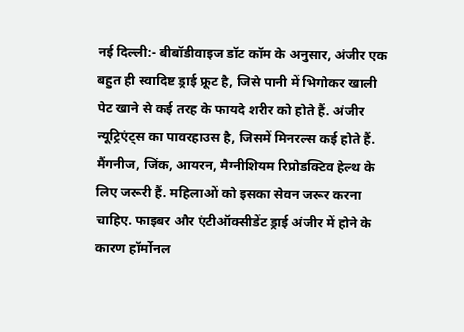नई दिल्ली:- बीबॉडीवाइज डॉट कॉम के अनुसार, अंजीर एक बहुत ही स्वादिष्ट ड्राई फ्रूट है, जिसे पानी में भिगोकर खाली पेट खाने से कई तरह के फायदे शरीर को होते हैं. अंजीर न्यूट्रिएंट्स का पावरहाउस है, जिसमें मिनरल्स कई होते हैं. मैंगनीज, जिंक, आयरन, मैग्नीशियम रिप्रोडक्टिव हेल्थ के लिए जरूरी हैं. महिलाओं को इसका सेवन जरूर करना चाहिए. फाइबर और एंटीऑक्सीडेंट ड्राई अंजीर में होने के कारण हॉर्मोनल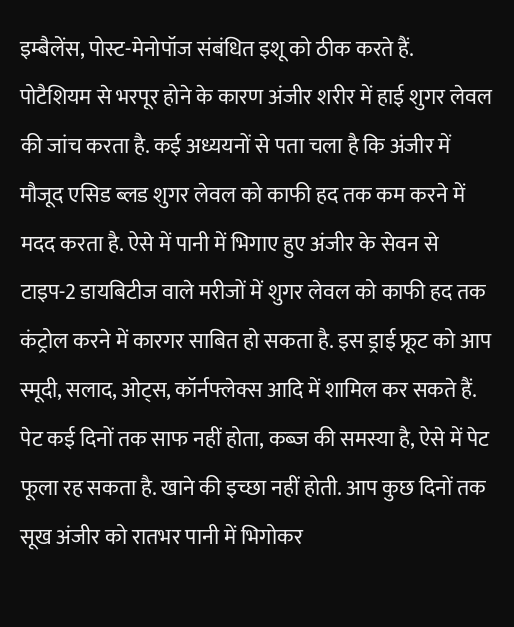इम्बैलेंस, पोस्ट-मेनोपॉज संबंधित इशू को ठीक करते हैं.
पोटैशियम से भरपूर होने के कारण अंजीर शरीर में हाई शुगर लेवल की जांच करता है. कई अध्ययनों से पता चला है कि अंजीर में मौजूद एसिड ब्लड शुगर लेवल को काफी हद तक कम करने में मदद करता है. ऐसे में पानी में भिगाए हुए अंजीर के सेवन से टाइप-2 डायबिटीज वाले मरीजों में शुगर लेवल को काफी हद तक कंट्रोल करने में कारगर साबित हो सकता है. इस ड्राई फ्रूट को आप स्मूदी, सलाद, ओट्स, कॉर्नफ्लेक्स आदि में शामिल कर सकते हैं.
पेट कई दिनों तक साफ नहीं होता, कब्ज की समस्या है, ऐसे में पेट फूला रह सकता है. खाने की इच्छा नहीं होती. आप कुछ दिनों तक सूख अंजीर को रातभर पानी में भिगोकर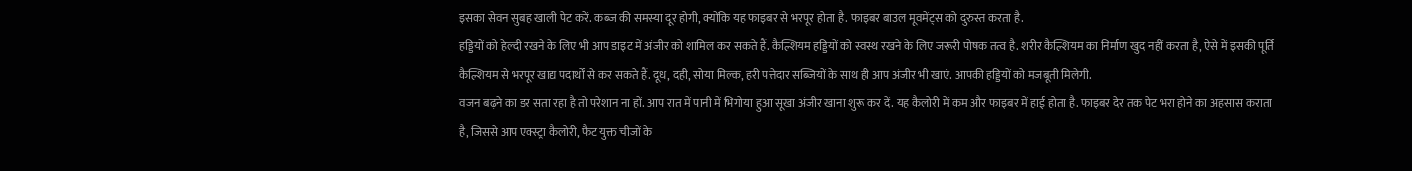इसका सेवन सुबह खाली पेट करें. कब्ज की समस्या दूर होगी, क्योंकि यह फाइबर से भरपूर होता है. फाइबर बाउल मूवमेंट्स को दुरुस्त करता है.
हड्डियों को हेल्दी रखने के लिए भी आप डाइट में अंजीर को शामिल कर सकते हैं. कैल्शियम हड्डियों को स्वस्थ रखने के लिए जरूरी पोषक तत्व है. शरीर कैल्शियम का निर्माण खुद नहीं करता है, ऐसे में इसकी पूर्ति कैल्शियम से भरपूर खाद्य पदार्थों से कर सकते हैं. दूध, दही, सोया मिल्क, हरी पत्तेदार सब्जियों के साथ ही आप अंजीर भी खाएं. आपकी हड्डियों को मजबूती मिलेगी.
वजन बढ़ने का डर सता रहा है तो परेशान ना हों. आप रात में पानी में भिगोया हुआ सूखा अंजीर खाना शुरू कर दें. यह कैलोरी में कम और फाइबर में हाई होता है. फाइबर देर तक पेट भरा होने का अहसास कराता है, जिससे आप एक्स्ट्रा कैलोरी, फैट युक्त चीजों के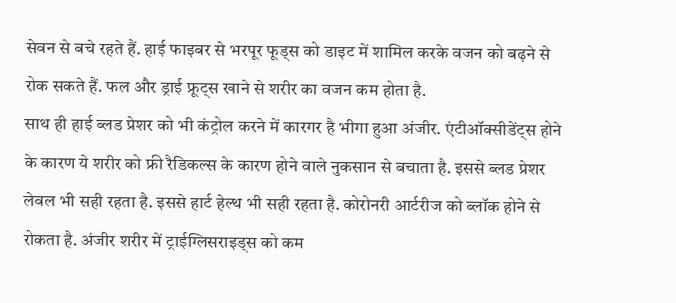सेवन से बचे रहते हैं. हाई फाइबर से भरपूर फूड्स को डाइट में शामिल करके वजन को बढ़ने से रोक सकते हैं. फल और ड्राई फ्रूट्स खाने से शरीर का वजन कम होता है.
साथ ही हाई ब्लड प्रेशर को भी कंट्रोल करने में कारगर है भीगा हुआ अंजीर. एंटीऑक्सीडेंट्स होने के कारण ये शरीर को फ्री रैडिकल्स के कारण होने वाले नुकसान से बचाता है. इससे ब्लड प्रेशर लेवल भी सही रहता है. इससे हार्ट हेल्थ भी सही रहता है. कोरोनरी आर्टरीज को ब्लॉक होने से रोकता है. अंजीर शरीर में ट्राईग्लिसराइड्स को कम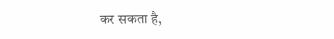कर सकता है,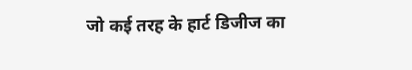जो कई तरह के हार्ट डिजीज का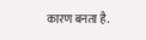कारण बनता है.